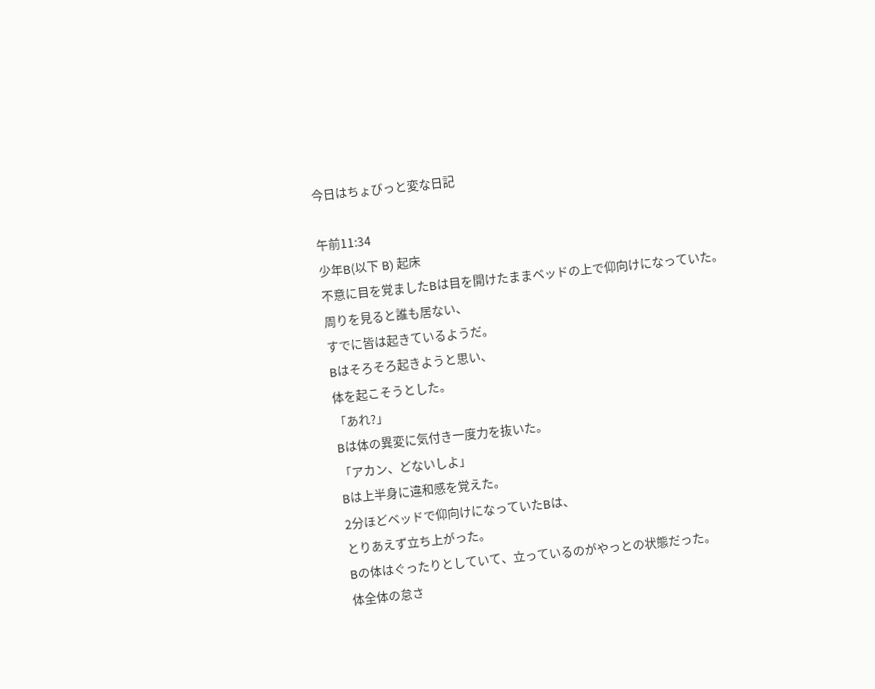今日はちょびっと変な日記

午前11:34
少年B(以下 B) 起床
不意に目を覚ましたBは目を開けたままベッドの上で仰向けになっていた。
周りを見ると誰も居ない、
すでに皆は起きているようだ。
Bはそろそろ起きようと思い、
体を起こそうとした。
「あれ?」
Bは体の異変に気付き一度力を抜いた。
「アカン、どないしよ」
Bは上半身に違和感を覚えた。
2分ほどベッドで仰向けになっていたBは、
とりあえず立ち上がった。
Bの体はぐったりとしていて、立っているのがやっとの状態だった。
体全体の怠さ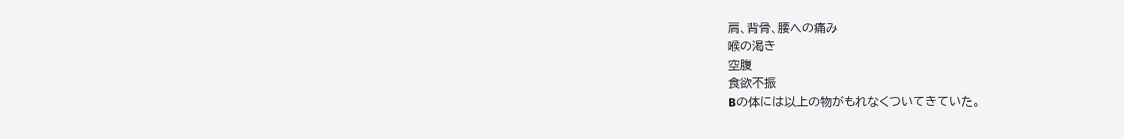肩、背骨、腰への痛み
喉の渇き
空腹
食欲不振
Bの体には以上の物がもれなくついてきていた。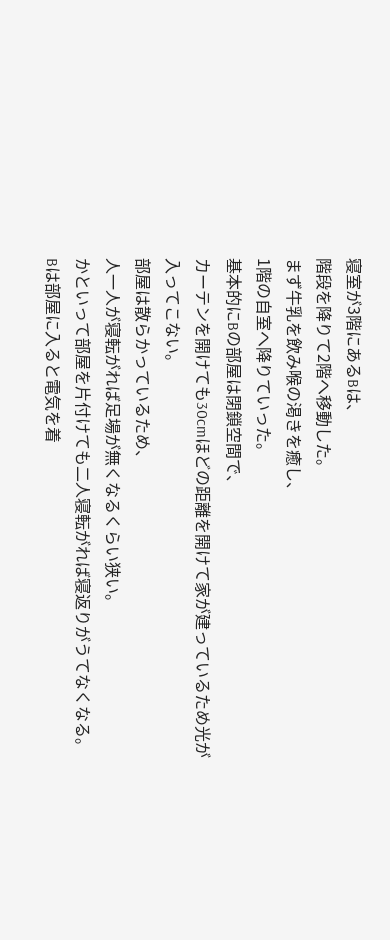寝室が3階にあるBは、
階段を降りて2階へ移動した。
まず牛乳を飲み喉の渇きを癒し、
1階の自室へ降りていった。
基本的にBの部屋は閉鎖空間で、
カーテンを開けても30cmほどの距離を開けて家が建っているため光が入ってこない。
部屋は散らかっているため、
人一人が寝転がれば足場が無くなるくらい狭い。
かといって部屋を片付けても二人寝転がれば寝返りがうてなくなる。
Bは部屋に入ると電気を着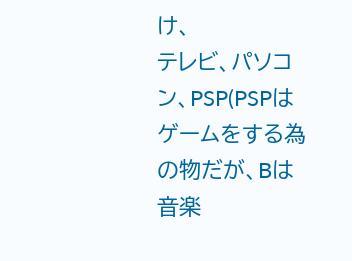け、
テレビ、パソコン、PSP(PSPはゲームをする為の物だが、Bは音楽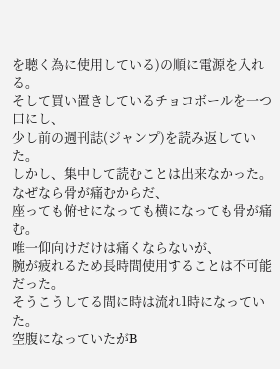を聴く為に使用している)の順に電源を入れる。
そして買い置きしているチョコボールを一つ口にし、
少し前の週刊誌(ジャンプ)を読み返していた。
しかし、集中して読むことは出来なかった。
なぜなら骨が痛むからだ、
座っても俯せになっても横になっても骨が痛む。
唯一仰向けだけは痛くならないが、
腕が疲れるため長時間使用することは不可能だった。
そうこうしてる間に時は流れ1時になっていた。
空腹になっていたがB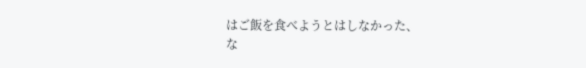はご飯を食べようとはしなかった、
な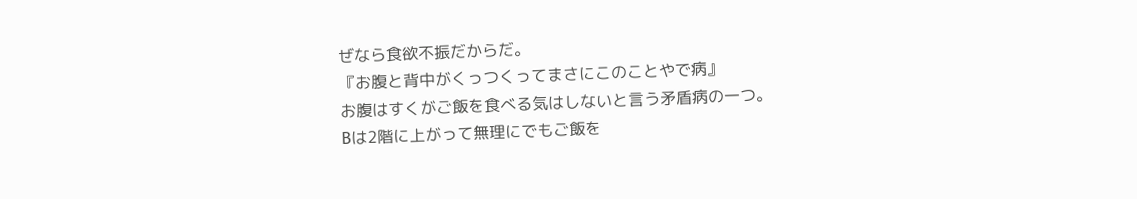ぜなら食欲不振だからだ。
『お腹と背中がくっつくってまさにこのことやで病』
お腹はすくがご飯を食べる気はしないと言う矛盾病の一つ。
Bは2階に上がって無理にでもご飯を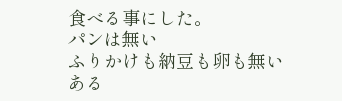食べる事にした。
パンは無い
ふりかけも納豆も卵も無い
ある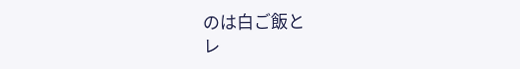のは白ご飯と
レ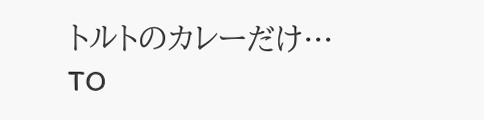トルトのカレーだけ…
TO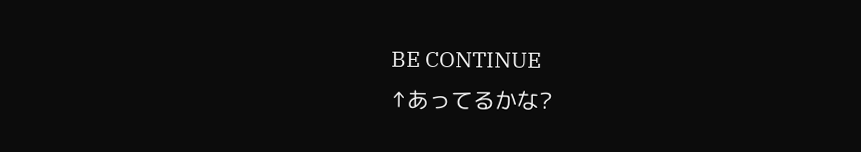BE CONTINUE
↑あってるかな?